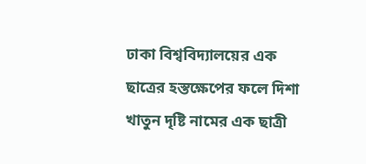ঢাকা বিশ্ববিদ্যালয়ের এক ছাত্রের হস্তক্ষেপের ফলে দিশা খাতুন দৃষ্টি নামের এক ছাত্রী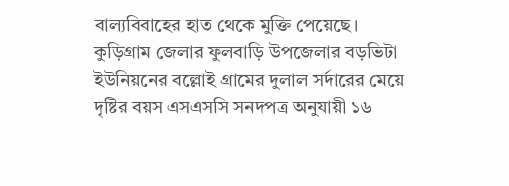বাল্যবিবাহের হাত থেকে মুক্তি পেয়েছে।
কুড়িগ্রাম জেলার ফুলবাড়ি উপজেলার বড়ভিটা ইউনিয়নের বল্লোই গ্রামের দুলাল সর্দারের মেয়ে দৃষ্টির বয়স এসএসসি সনদপত্র অনুযায়ী ১৬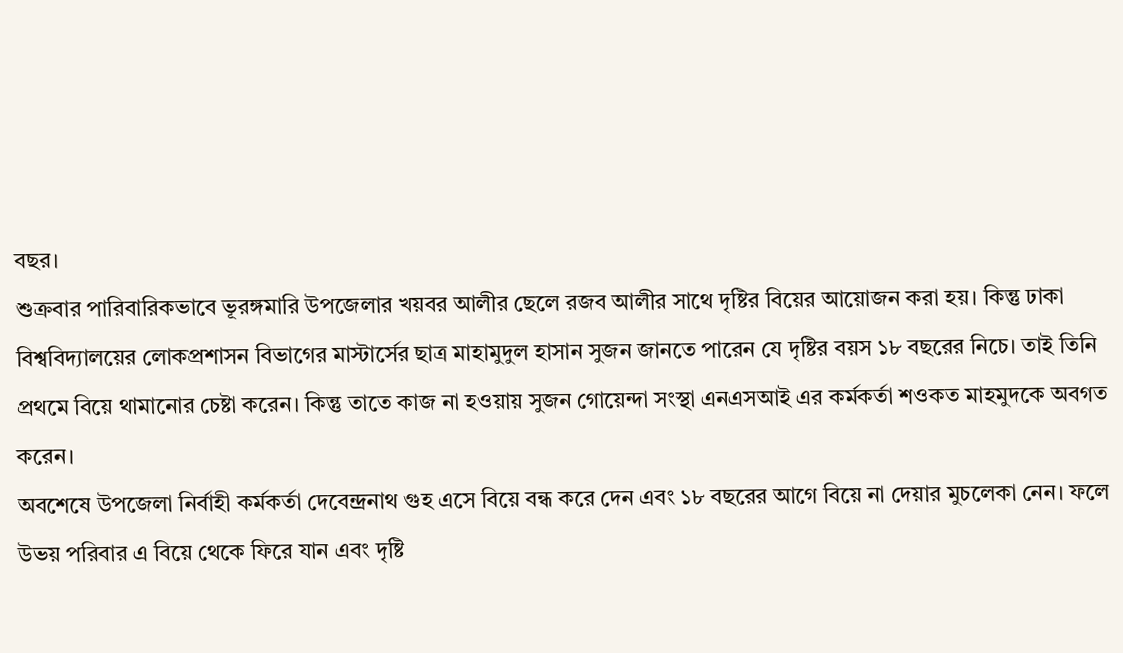বছর।
শুক্রবার পারিবারিকভাবে ভূরঙ্গমারি উপজেলার খয়বর আলীর ছেলে রজব আলীর সাথে দৃষ্টির বিয়ের আয়োজন করা হয়। কিন্তু ঢাকা বিশ্ববিদ্যালয়ের লোকপ্রশাসন বিভাগের মাস্টার্সের ছাত্র মাহামুদুল হাসান সুজন জানতে পারেন যে দৃষ্টির বয়স ১৮ বছরের নিচে। তাই তিনি প্রথমে বিয়ে থামানোর চেষ্টা করেন। কিন্তু তাতে কাজ না হওয়ায় সুজন গোয়েন্দা সংস্থা এনএসআই এর কর্মকর্তা শওকত মাহমুদকে অবগত করেন।
অবশেষে উপজেলা নির্বাহী কর্মকর্তা দেবেন্দ্রনাথ গুহ এসে বিয়ে বন্ধ করে দেন এবং ১৮ বছরের আগে বিয়ে না দেয়ার মুচলেকা নেন। ফলে উভয় পরিবার এ বিয়ে থেকে ফিরে যান এবং দৃষ্টি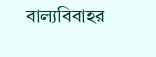বাল্যবিবাহর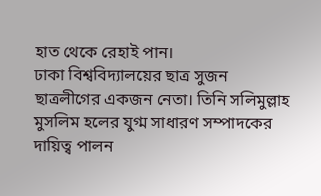হাত থেকে রেহাই পান।
ঢাকা বিশ্ববিদ্যালয়ের ছাত্র সুজন ছাত্রলীগের একজন নেতা। তিনি সলিমুল্লাহ মুসলিম হলের যুগ্ম সাধারণ সম্পাদকের দায়িত্ব পালন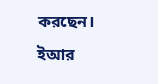করছেন।
ইআর